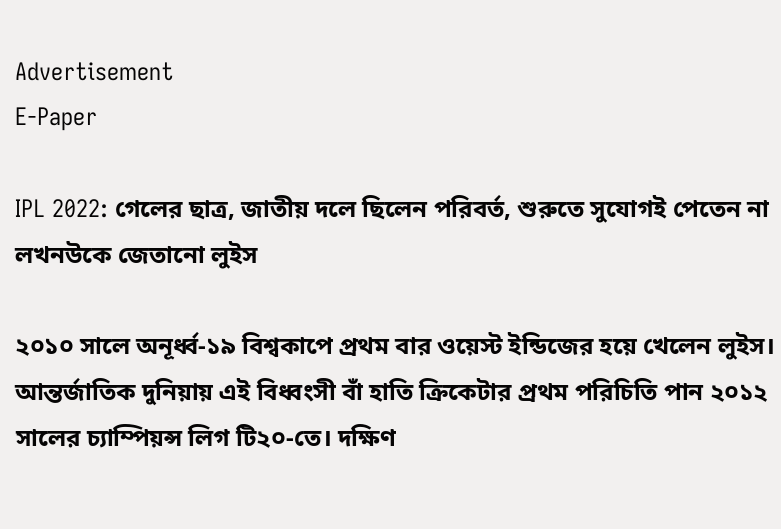Advertisement
E-Paper

IPL 2022: গেলের ছাত্র, জাতীয় দলে ছিলেন পরিবর্ত, শুরুতে সুযোগই পেতেন না লখনউকে জেতানো লুইস

২০১০ সালে অনূর্ধ্ব-১৯ বিশ্বকাপে প্রথম বার ওয়েস্ট ইন্ডিজের হয়ে খেলেন লুইস। আন্তর্জাতিক দুনিয়ায় এই বিধ্বংসী বাঁ হাতি ক্রিকেটার প্রথম পরিচিতি পান ২০১২ সালের চ্যাম্পিয়ন্স লিগ টি২০-তে। দক্ষিণ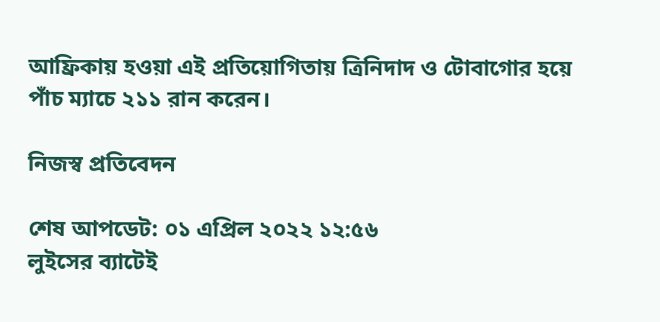আফ্রিকায় হওয়া এই প্রতিয়োগিতায় ত্রিনিদাদ ও টোবাগোর হয়ে পাঁচ ম্যাচে ২১১ রান করেন।

নিজস্ব প্রতিবেদন

শেষ আপডেট: ০১ এপ্রিল ২০২২ ১২:৫৬
লুইসের ব্যাটেই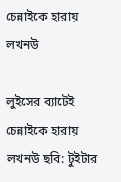চেন্নাইকে হারায় লখনউ

লুইসের ব্যাটেই চেন্নাইকে হারায় লখনউ ছবি: টুইটার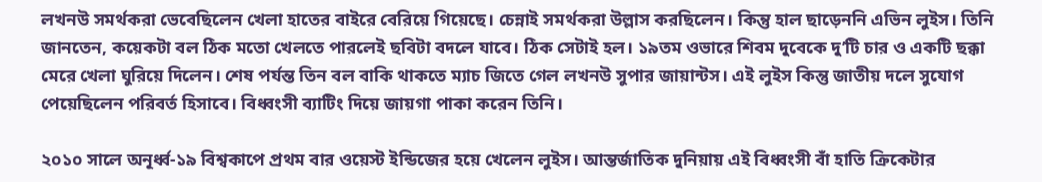লখনউ সমর্থকরা ভেবেছিলেন খেলা হাতের বাইরে বেরিয়ে গিয়েছে। চেন্নাই সমর্থকরা উল্লাস করছিলেন। কিন্তু হাল ছাড়েননি এভিন লুইস। তিনি জানতেন, কয়েকটা বল ঠিক মতো খেলতে পারলেই ছবিটা বদলে যাবে। ঠিক সেটাই হল। ১৯তম ওভারে শিবম দুবেকে দু’টি চার ও একটি ছক্কা মেরে খেলা ঘুরিয়ে দিলেন। শেষ পর্যন্ত তিন বল বাকি থাকতে ম্যাচ জিতে গেল লখনউ সুপার জায়ান্টস। এই লুইস কিন্তু জাতীয় দলে সুযোগ পেয়েছিলেন পরিবর্ত হিসাবে। বিধ্বংসী ব্যাটিং দিয়ে জায়গা পাকা করেন তিনি।

২০১০ সালে অনূর্ধ্ব-১৯ বিশ্বকাপে প্রথম বার ওয়েস্ট ইন্ডিজের হয়ে খেলেন লুইস। আন্তর্জাতিক দুনিয়ায় এই বিধ্বংসী বাঁ হাতি ক্রিকেটার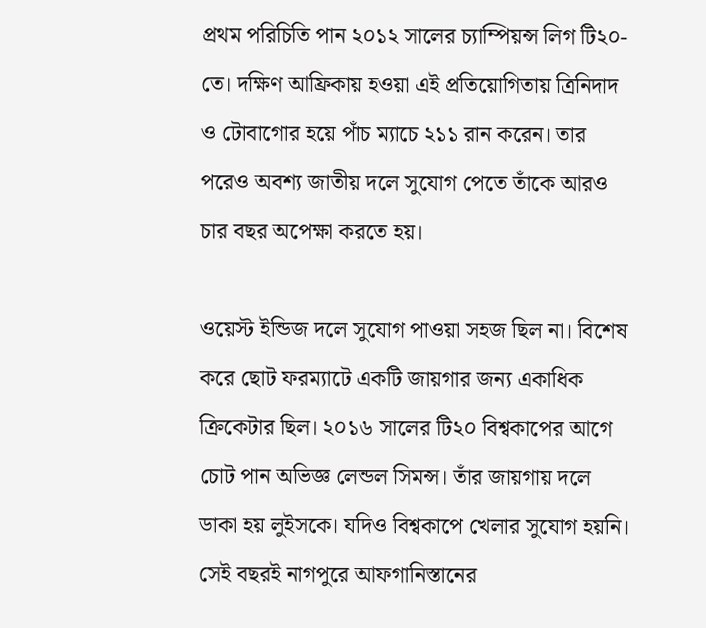প্রথম পরিচিতি পান ২০১২ সালের চ্যাম্পিয়ন্স লিগ টি২০-তে। দক্ষিণ আফ্রিকায় হওয়া এই প্রতিয়োগিতায় ত্রিনিদাদ ও টোবাগোর হয়ে পাঁচ ম্যাচে ২১১ রান করেন। তার পরেও অবশ্য জাতীয় দলে সুযোগ পেতে তাঁকে আরও চার বছর অপেক্ষা করতে হয়।

ওয়েস্ট ইন্ডিজ দলে সুযোগ পাওয়া সহজ ছিল না। বিশেষ করে ছোট ফরম্যাটে একটি জায়গার জন্য একাধিক ক্রিকেটার ছিল। ২০১৬ সালের টি২০ বিশ্বকাপের আগে চোট পান অভিজ্ঞ লেন্ডল সিমন্স। তাঁর জায়গায় দলে ডাকা হয় লুইসকে। যদিও বিশ্বকাপে খেলার সুযোগ হয়নি। সেই বছরই নাগপুরে আফগানিস্তানের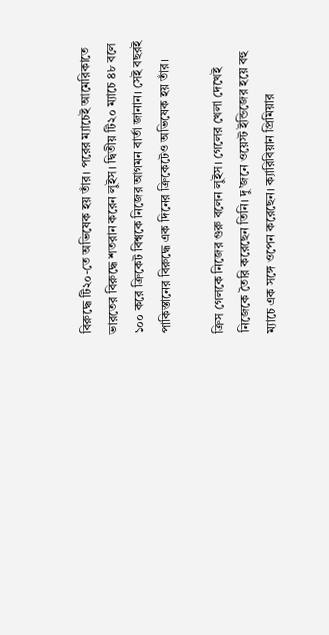বিরুদ্ধে টি২০-তে অভিষেক হয় তাঁর। পরের ম্যাচেই আমেরিকাতে ভারতের বিরুদ্ধে শতরান করেন লুইস। দ্বিতীয় টি২০ ম্যাচে ৪৮ বলে ১০০ করে ক্রিকেট বিশ্বকে নিজের আগমন বার্তা জানান। সেই বছরই পাকিস্তানের বিরুদ্ধে এক দিনের ক্রিকেটেও অভিষেক হয় তাঁর।

ক্রিস গেলকে নিজের গুরু বলেন লুইস। গেলের খেলা দেখেই নিজেকে তৈরি করেছেন তিনি। দু’জনে ওয়েস্ট ইন্ডিজের হয়ে বহু ম্যাচে এক সঙ্গে ওপেন করেছেন। ক্যারিবিয়ান প্রিমিয়ার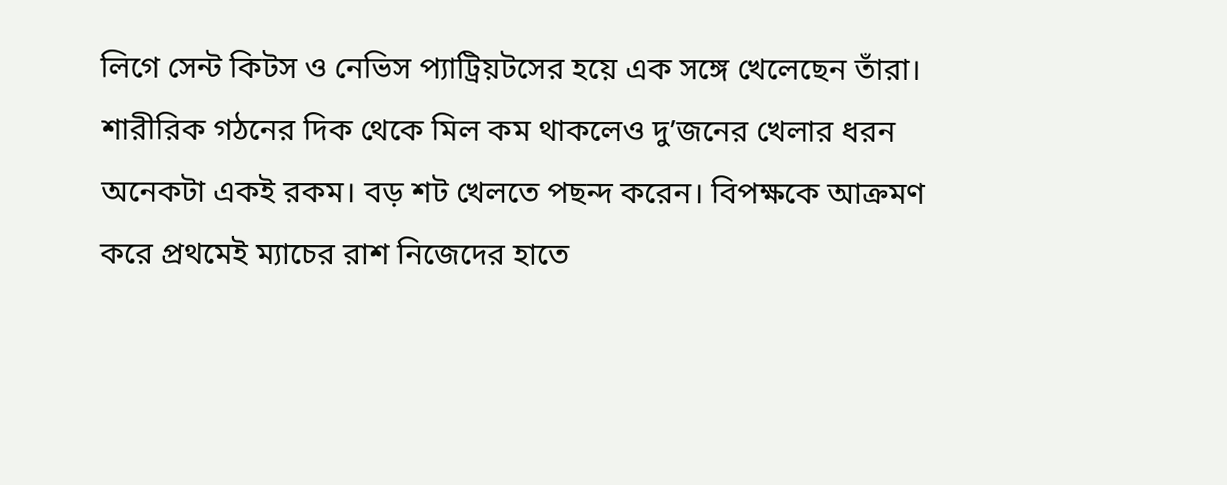লিগে সেন্ট কিটস ও নেভিস প্যাট্রিয়টসের হয়ে এক সঙ্গে খেলেছেন তাঁরা। শারীরিক গঠনের দিক থেকে মিল কম থাকলেও দু’জনের খেলার ধরন অনেকটা একই রকম। বড় শট খেলতে পছন্দ করেন। বিপক্ষকে আক্রমণ করে প্রথমেই ম্যাচের রাশ নিজেদের হাতে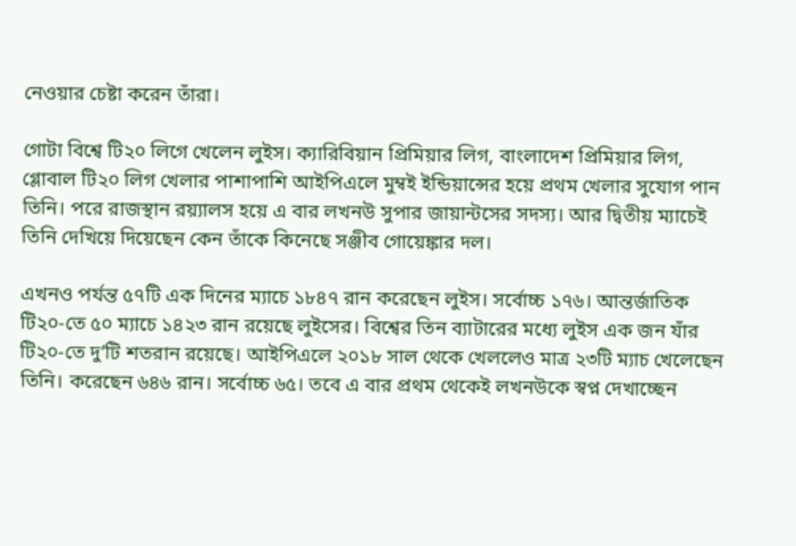নেওয়ার চেষ্টা করেন তাঁরা।

গোটা বিশ্বে টি২০ লিগে খেলেন লুইস। ক্যারিবিয়ান প্রিমিয়ার লিগ, বাংলাদেশ প্রিমিয়ার লিগ, গ্লোবাল টি২০ লিগ খেলার পাশাপাশি আইপিএলে মুম্বই ইন্ডিয়ান্সের হয়ে প্রথম খেলার সুযোগ পান তিনি। পরে রাজস্থান রয়্যালস হয়ে এ বার লখনউ সুপার জায়ান্টসের সদস্য। আর দ্বিতীয় ম্যাচেই তিনি দেখিয়ে দিয়েছেন কেন তাঁকে কিনেছে সঞ্জীব গোয়েঙ্কার দল।

এখনও পর্যন্ত ৫৭টি এক দিনের ম্যাচে ১৮৪৭ রান করেছেন লুইস। সর্বোচ্চ ১৭৬। আন্তর্জাতিক টি২০-তে ৫০ ম্যাচে ১৪২৩ রান রয়েছে লুইসের। বিশ্বের তিন ব্যাটারের মধ্যে লু‌ইস এক জন যাঁর টি২০-তে দু’টি শতরান রয়েছে। আইপিএলে ২০১৮ সাল থেকে খেললেও মাত্র ২৩টি ম্যাচ খেলেছেন তিনি। করেছেন ৬৪৬ রান। সর্বোচ্চ ৬৫। তবে এ বার প্রথম থেকেই লখনউকে স্বপ্ন দেখাচ্ছেন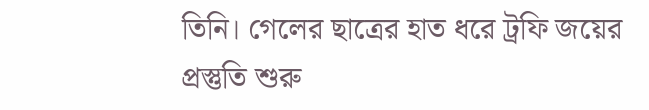তিনি। গেলের ছাত্রের হাত ধরে ট্রফি জয়ের প্রস্তুতি শুরু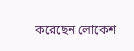করেছেন লোকেশ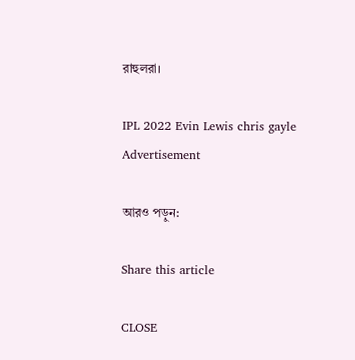রাহুলরা।

IPL 2022 Evin Lewis chris gayle
Advertisement

আরও পড়ুন:

Share this article

CLOSE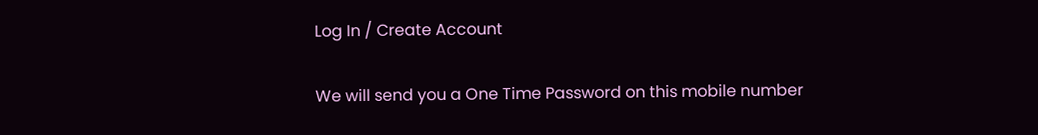Log In / Create Account

We will send you a One Time Password on this mobile number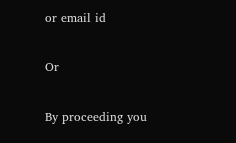or email id

Or

By proceeding you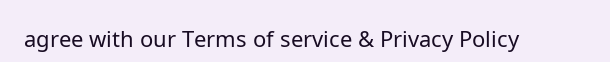agree with our Terms of service & Privacy Policy